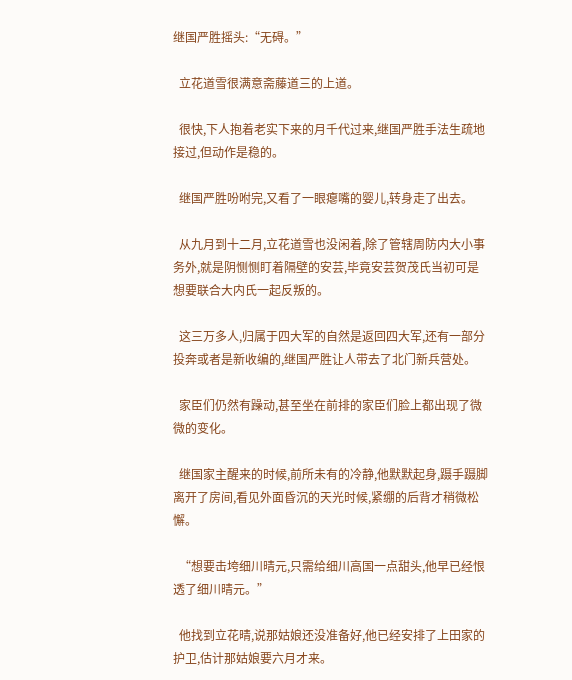继国严胜摇头:“无碍。”

  立花道雪很满意斋藤道三的上道。

  很快,下人抱着老实下来的月千代过来,继国严胜手法生疏地接过,但动作是稳的。

  继国严胜吩咐完,又看了一眼瘪嘴的婴儿,转身走了出去。

  从九月到十二月,立花道雪也没闲着,除了管辖周防内大小事务外,就是阴恻恻盯着隔壁的安芸,毕竟安芸贺茂氏当初可是想要联合大内氏一起反叛的。

  这三万多人,归属于四大军的自然是返回四大军,还有一部分投奔或者是新收编的,继国严胜让人带去了北门新兵营处。

  家臣们仍然有躁动,甚至坐在前排的家臣们脸上都出现了微微的变化。

  继国家主醒来的时候,前所未有的冷静,他默默起身,蹑手蹑脚离开了房间,看见外面昏沉的天光时候,紧绷的后背才稍微松懈。

  “想要击垮细川晴元,只需给细川高国一点甜头,他早已经恨透了细川晴元。”

  他找到立花晴,说那姑娘还没准备好,他已经安排了上田家的护卫,估计那姑娘要六月才来。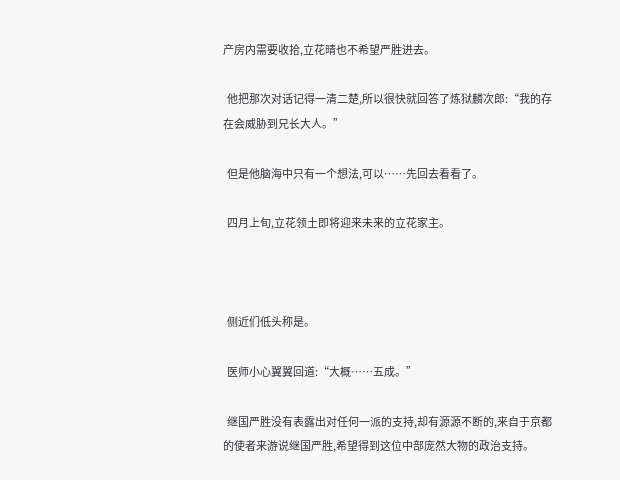产房内需要收拾,立花晴也不希望严胜进去。

  他把那次对话记得一清二楚,所以很快就回答了炼狱麟次郎:“我的存在会威胁到兄长大人。”

  但是他脑海中只有一个想法,可以……先回去看看了。

  四月上旬,立花领土即将迎来未来的立花家主。



  侧近们低头称是。

  医师小心翼翼回道:“大概……五成。”

  继国严胜没有表露出对任何一派的支持,却有源源不断的,来自于京都的使者来游说继国严胜,希望得到这位中部庞然大物的政治支持。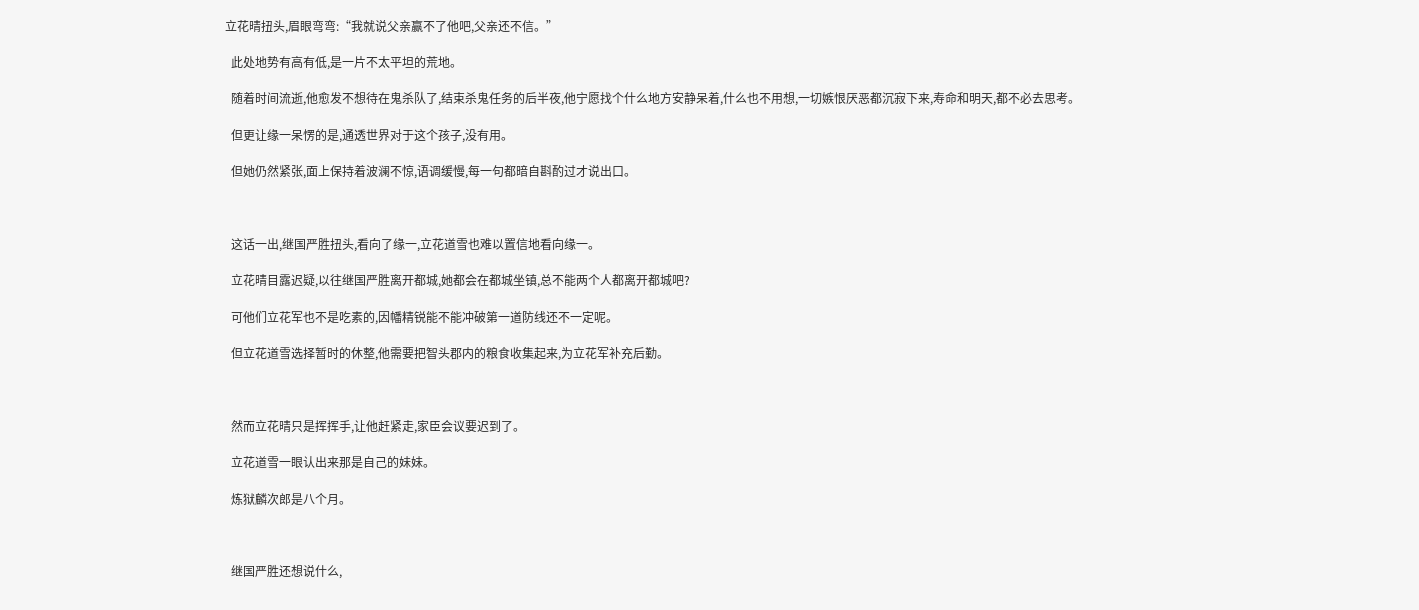立花晴扭头,眉眼弯弯:“我就说父亲赢不了他吧,父亲还不信。”

  此处地势有高有低,是一片不太平坦的荒地。

  随着时间流逝,他愈发不想待在鬼杀队了,结束杀鬼任务的后半夜,他宁愿找个什么地方安静呆着,什么也不用想,一切嫉恨厌恶都沉寂下来,寿命和明天,都不必去思考。

  但更让缘一呆愣的是,通透世界对于这个孩子,没有用。

  但她仍然紧张,面上保持着波澜不惊,语调缓慢,每一句都暗自斟酌过才说出口。



  这话一出,继国严胜扭头,看向了缘一,立花道雪也难以置信地看向缘一。

  立花晴目露迟疑,以往继国严胜离开都城,她都会在都城坐镇,总不能两个人都离开都城吧?

  可他们立花军也不是吃素的,因幡精锐能不能冲破第一道防线还不一定呢。

  但立花道雪选择暂时的休整,他需要把智头郡内的粮食收集起来,为立花军补充后勤。



  然而立花晴只是挥挥手,让他赶紧走,家臣会议要迟到了。

  立花道雪一眼认出来那是自己的妹妹。

  炼狱麟次郎是八个月。



  继国严胜还想说什么,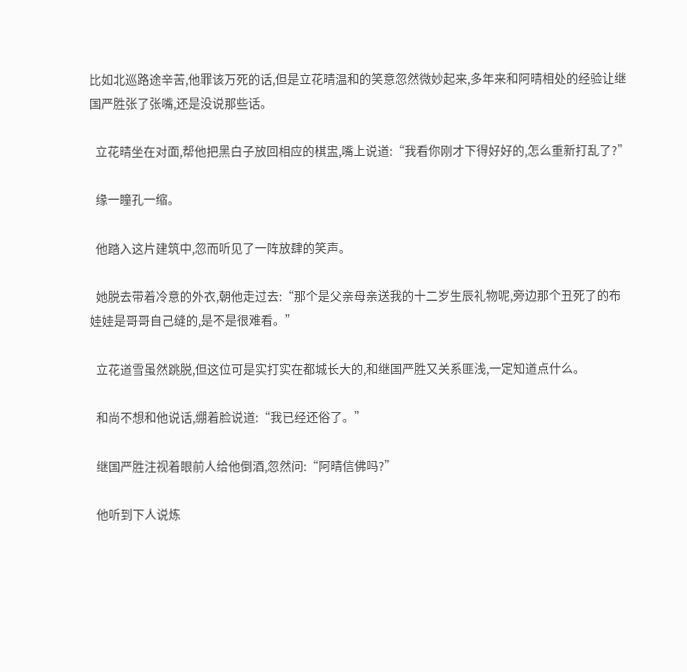比如北巡路途辛苦,他罪该万死的话,但是立花晴温和的笑意忽然微妙起来,多年来和阿晴相处的经验让继国严胜张了张嘴,还是没说那些话。

  立花晴坐在对面,帮他把黑白子放回相应的棋盅,嘴上说道:“我看你刚才下得好好的,怎么重新打乱了?”

  缘一瞳孔一缩。

  他踏入这片建筑中,忽而听见了一阵放肆的笑声。

  她脱去带着冷意的外衣,朝他走过去:“那个是父亲母亲送我的十二岁生辰礼物呢,旁边那个丑死了的布娃娃是哥哥自己缝的,是不是很难看。”

  立花道雪虽然跳脱,但这位可是实打实在都城长大的,和继国严胜又关系匪浅,一定知道点什么。

  和尚不想和他说话,绷着脸说道:“我已经还俗了。”

  继国严胜注视着眼前人给他倒酒,忽然问:“阿晴信佛吗?”

  他听到下人说炼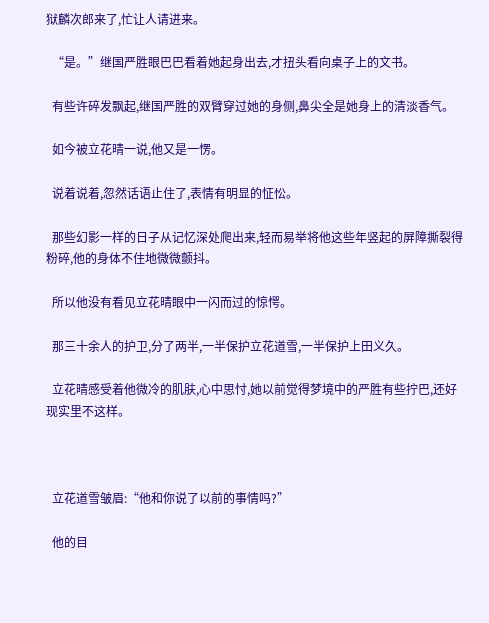狱麟次郎来了,忙让人请进来。

  “是。”继国严胜眼巴巴看着她起身出去,才扭头看向桌子上的文书。

  有些许碎发飘起,继国严胜的双臂穿过她的身侧,鼻尖全是她身上的清淡香气。

  如今被立花晴一说,他又是一愣。

  说着说着,忽然话语止住了,表情有明显的怔忪。

  那些幻影一样的日子从记忆深处爬出来,轻而易举将他这些年竖起的屏障撕裂得粉碎,他的身体不住地微微颤抖。

  所以他没有看见立花晴眼中一闪而过的惊愕。

  那三十余人的护卫,分了两半,一半保护立花道雪,一半保护上田义久。

  立花晴感受着他微冷的肌肤,心中思忖,她以前觉得梦境中的严胜有些拧巴,还好现实里不这样。



  立花道雪皱眉:“他和你说了以前的事情吗?”

  他的目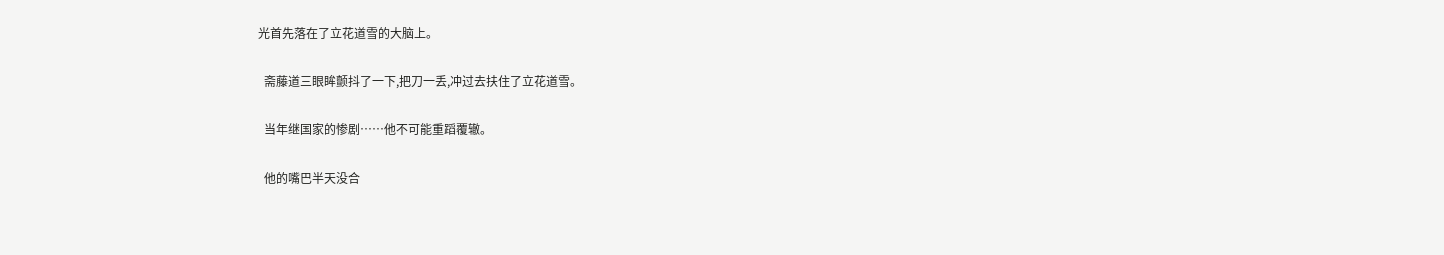光首先落在了立花道雪的大脑上。

  斋藤道三眼眸颤抖了一下,把刀一丢,冲过去扶住了立花道雪。

  当年继国家的惨剧……他不可能重蹈覆辙。

  他的嘴巴半天没合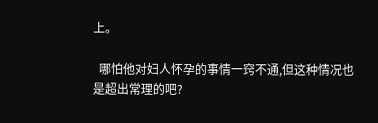上。

  哪怕他对妇人怀孕的事情一窍不通,但这种情况也是超出常理的吧?